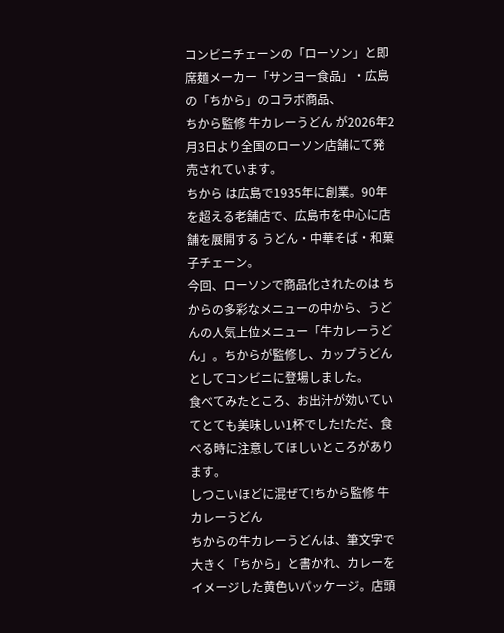コンビニチェーンの「ローソン」と即席麺メーカー「サンヨー食品」・広島の「ちから」のコラボ商品、
ちから監修 牛カレーうどん が2026年2月3日より全国のローソン店舗にて発売されています。
ちから は広島で1935年に創業。90年を超える老舗店で、広島市を中心に店舗を展開する うどん・中華そば・和菓子チェーン。
今回、ローソンで商品化されたのは ちからの多彩なメニューの中から、うどんの人気上位メニュー「牛カレーうどん」。ちからが監修し、カップうどんとしてコンビニに登場しました。
食べてみたところ、お出汁が効いていてとても美味しい1杯でした!ただ、食べる時に注意してほしいところがあります。
しつこいほどに混ぜて!ちから監修 牛カレーうどん
ちからの牛カレーうどんは、筆文字で大きく「ちから」と書かれ、カレーをイメージした黄色いパッケージ。店頭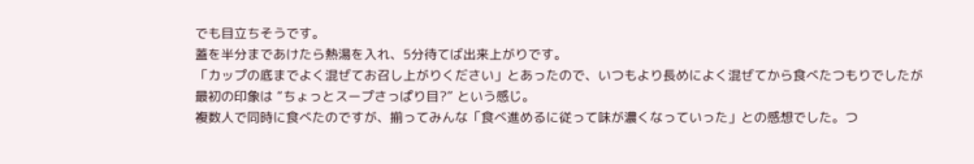でも目立ちそうです。
蓋を半分まであけたら熱湯を入れ、5分待てば出来上がりです。
「カップの底までよく混ぜてお召し上がりください」とあったので、いつもより長めによく混ぜてから食べたつもりでしたが
最初の印象は “ちょっとスープさっぱり目?” という感じ。
複数人で同時に食べたのですが、揃ってみんな「食べ進めるに従って味が濃くなっていった」との感想でした。つ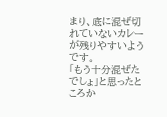まり、底に混ぜ切れていないカレーが残りやすいようです。
「もう十分混ぜたでしょ」と思ったところか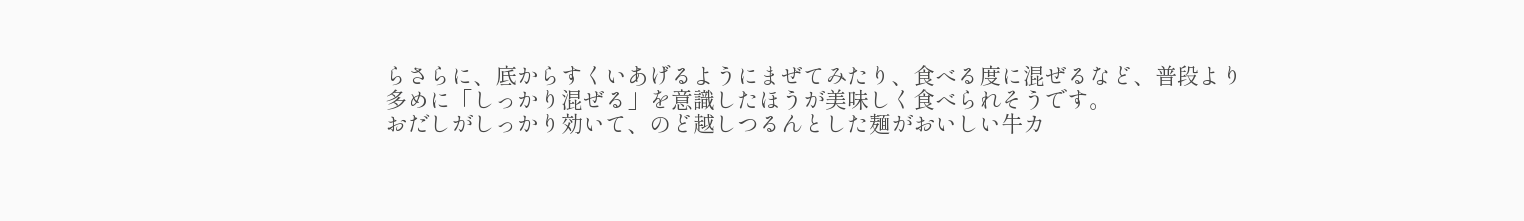らさらに、底からすくいあげるようにまぜてみたり、食べる度に混ぜるなど、普段より多めに「しっかり混ぜる」を意識したほうが美味しく食べられそうです。
おだしがしっかり効いて、のど越しつるんとした麺がおいしい牛カ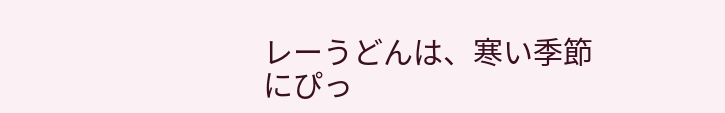レーうどんは、寒い季節にぴっ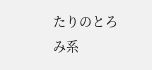たりのとろみ系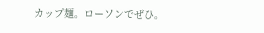カップ麺。ローソンでぜひ。